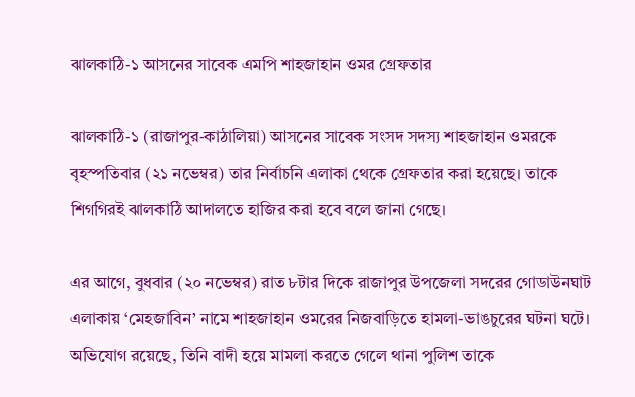ঝালকাঠি-১ আসনের সাবেক এমপি শাহজাহান ওমর গ্রেফতার

ঝালকাঠি-১ (রাজাপুর-কাঠালিয়া) আসনের সাবেক সংসদ সদস্য শাহজাহান ওমরকে বৃহস্পতিবার (২১ নভেম্বর) তার নির্বাচনি এলাকা থেকে গ্রেফতার করা হয়েছে। তাকে শিগগিরই ঝালকাঠি আদালতে হাজির করা হবে বলে জানা গেছে।

এর আগে, বুধবার (২০ নভেম্বর) রাত ৮টার দিকে রাজাপুর উপজেলা সদরের গোডাউনঘাট এলাকায় ‘মেহজাবিন’ নামে শাহজাহান ওমরের নিজবাড়িতে হামলা-ভাঙচুরের ঘটনা ঘটে। অভিযোগ রয়েছে, তিনি বাদী হয়ে মামলা করতে গেলে থানা পুলিশ তাকে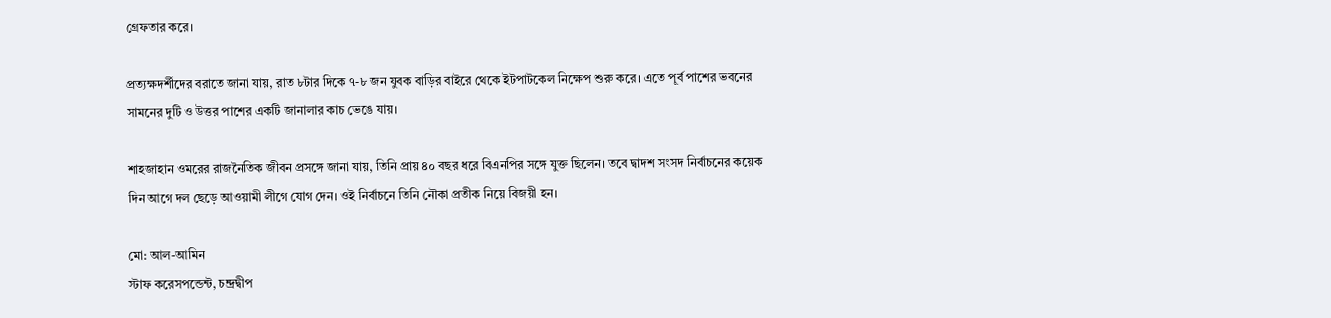গ্রেফতার করে।

প্রত্যক্ষদর্শীদের বরাতে জানা যায়, রাত ৮টার দিকে ৭-৮ জন যুবক বাড়ির বাইরে থেকে ইটপাটকেল নিক্ষেপ শুরু করে। এতে পূর্ব পাশের ভবনের সামনের দুটি ও উত্তর পাশের একটি জানালার কাচ ভেঙে যায়।

শাহজাহান ওমরের রাজনৈতিক জীবন প্রসঙ্গে জানা যায়, তিনি প্রায় ৪০ বছর ধরে বিএনপির সঙ্গে যুক্ত ছিলেন। তবে দ্বাদশ সংসদ নির্বাচনের কয়েক দিন আগে দল ছেড়ে আওয়ামী লীগে যোগ দেন। ওই নির্বাচনে তিনি নৌকা প্রতীক নিয়ে বিজয়ী হন।

মো: আল-আমিন
স্টাফ করেসপন্ডেন্ট, চন্দ্রদ্বীপ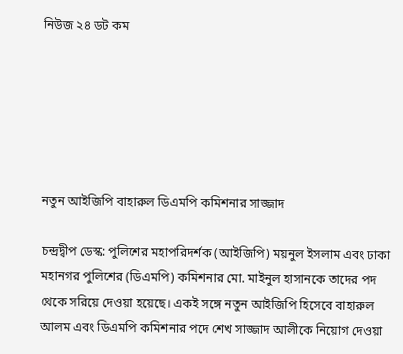নিউজ ২৪ ডট কম






নতুন আইজিপি বাহারুল ডিএমপি কমিশনার সাজ্জাদ

চন্দ্রদ্বীপ ডেস্ক: পুলিশের মহাপরিদর্শক (আইজিপি) ময়নুল ইসলাম এবং ঢাকা মহানগর পুলিশের (ডিএমপি) কমিশনার মো. মাইনুল হাসানকে তাদের পদ থেকে সরিয়ে দেওয়া হয়েছে। একই সঙ্গে নতুন আইজিপি হিসেবে বাহারুল আলম এবং ডিএমপি কমিশনার পদে শেখ সাজ্জাদ আলীকে নিয়োগ দেওয়া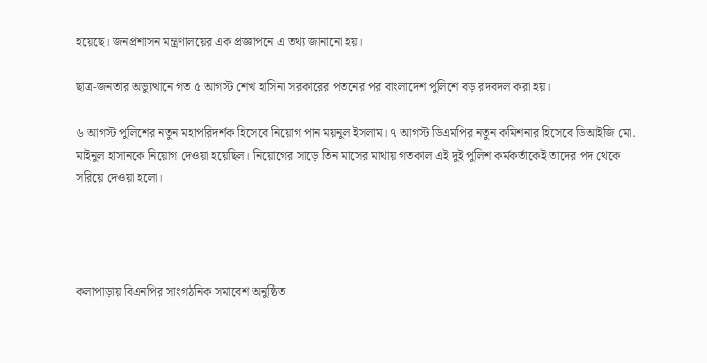হয়েছে। জনপ্রশাসন মন্ত্রণালয়ের এক প্রজ্ঞাপনে এ তথ্য জানানো হয়।

ছাত্র-জনতার অভ্যুত্থানে গত ৫ আগস্ট শেখ হাসিনা সরকারের পতনের পর বাংলাদেশ পুলিশে বড় রদবদল করা হয়।

৬ আগস্ট পুলিশের নতুন মহাপরিদর্শক হিসেবে নিয়োগ পান ময়নুল ইসলাম। ৭ আগস্ট ডিএমপির নতুন কমিশনার হিসেবে ডিআইজি মো. মাইনুল হাসানকে নিয়োগ দেওয়া হয়েছিল। নিয়োগের সাড়ে তিন মাসের মাথায় গতকাল এই দুই পুলিশ কর্মকর্তাকেই তাদের পদ থেকে সরিয়ে দেওয়া হলো।




কলাপাড়ায় বিএনপির সাংগঠনিক সমাবেশ অনুষ্ঠিত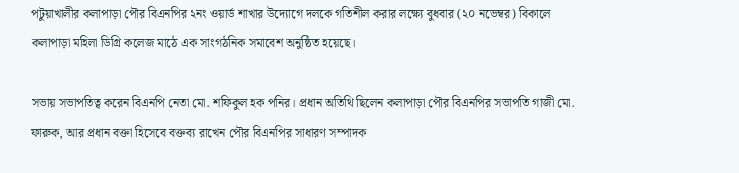পটুয়াখালীর কলাপাড়া পৌর বিএনপির ২নং ওয়ার্ড শাখার উদ্যোগে দলকে গতিশীল করার লক্ষ্যে বুধবার (২০ নভেম্বর) বিকালে কলাপাড়া মহিলা ডিগ্রি কলেজ মাঠে এক সাংগঠনিক সমাবেশ অনুষ্ঠিত হয়েছে।

সভায় সভাপতিত্ব করেন বিএনপি নেতা মো. শফিকুল হক পনির। প্রধান অতিথি ছিলেন কলাপাড়া পৌর বিএনপির সভাপতি গাজী মো. ফারুক, আর প্রধান বক্তা হিসেবে বক্তব্য রাখেন পৌর বিএনপির সাধারণ সম্পাদক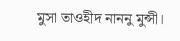মুসা তাওহীদ নাননু মুন্সী।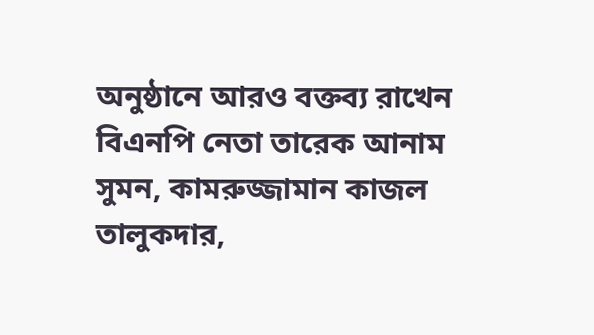অনুষ্ঠানে আরও বক্তব্য রাখেন বিএনপি নেতা তারেক আনাম সুমন, কামরুজ্জামান কাজল তালুকদার,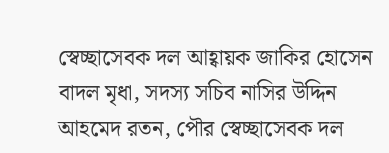স্বেচ্ছাসেবক দল আহ্বায়ক জাকির হোসেন বাদল মৃধা, সদস্য সচিব নাসির উদ্দিন আহমেদ রতন, পৌর স্বেচ্ছাসেবক দল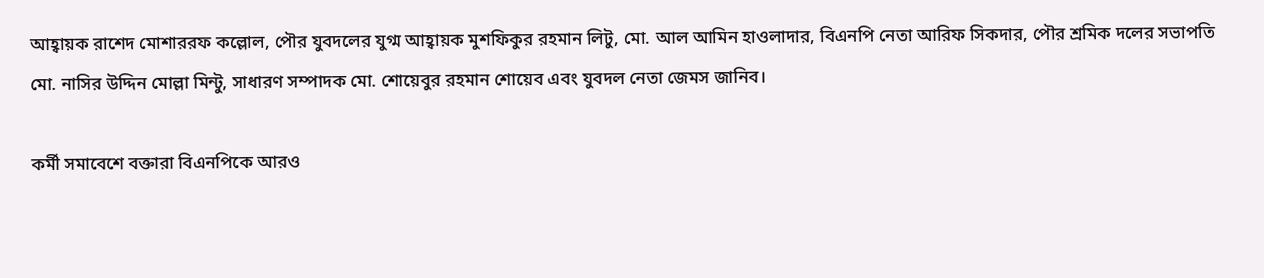আহ্বায়ক রাশেদ মোশাররফ কল্লোল, পৌর যুবদলের যুগ্ম আহ্বায়ক মুশফিকুর রহমান লিটু, মো. আল আমিন হাওলাদার, বিএনপি নেতা আরিফ সিকদার, পৌর শ্রমিক দলের সভাপতি মো. নাসির উদ্দিন মোল্লা মিন্টু, সাধারণ সম্পাদক মো. শোয়েবুর রহমান শোয়েব এবং যুবদল নেতা জেমস জানিব।

কর্মী সমাবেশে বক্তারা বিএনপিকে আরও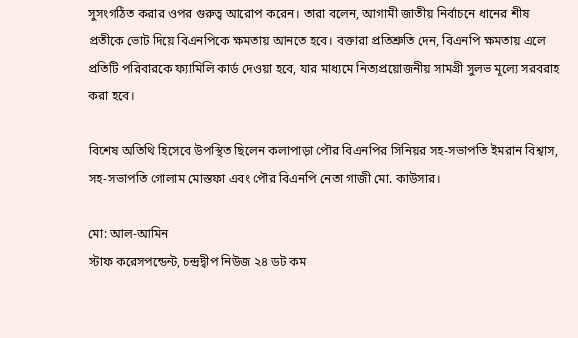সুসংগঠিত করার ওপর গুরুত্ব আরোপ করেন। তারা বলেন, আগামী জাতীয় নির্বাচনে ধানের শীষ প্রতীকে ভোট দিয়ে বিএনপিকে ক্ষমতায় আনতে হবে। বক্তারা প্রতিশ্রুতি দেন, বিএনপি ক্ষমতায় এলে প্রতিটি পরিবারকে ফ্যামিলি কার্ড দেওয়া হবে, যার মাধ্যমে নিত্যপ্রয়োজনীয় সামগ্রী সুলভ মূল্যে সরবরাহ করা হবে।

বিশেষ অতিথি হিসেবে উপস্থিত ছিলেন কলাপাড়া পৌর বিএনপির সিনিয়র সহ-সভাপতি ইমরান বিশ্বাস, সহ-সভাপতি গোলাম মোস্তফা এবং পৌর বিএনপি নেতা গাজী মো. কাউসার।

মো: আল-আমিন
স্টাফ করেসপন্ডেন্ট, চন্দ্রদ্বীপ নিউজ ২৪ ডট কম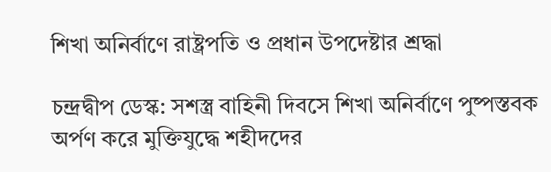শিখা অনির্বাণে রাষ্ট্রপতি ও প্রধান উপদেষ্টার শ্রদ্ধা

চন্দ্রদ্বীপ ডেস্ক: সশস্ত্র বাহিনী দিবসে শিখা অনির্বাণে পুষ্পস্তবক অর্পণ করে মুক্তিযুদ্ধে শহীদদের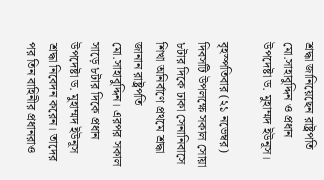শ্রদ্ধা জানিয়েছেন রাষ্ট্রপতি মো.সাহাবুদ্দিন ও প্রধান উপদেষ্টা ড. মুহাম্মদ ইউনূস।

বৃহস্পতিবার (২১ নভেম্বর) দিবসটি উপলক্ষে সকাল সোয়া ৮টার দিকে ঢাকা সেনানিবাসে শিখা অনির্বাণে প্রথমে শ্রদ্ধা জানান রাষ্ট্রপতি মো.সাহাবুদ্দিন। এরপর সকাল সাড়ে ৮টার দিকে প্রধান উপদেষ্টা ড. মুহাম্মদ ইউনূস শ্রদ্ধা নিবেদন করেন। তাদের পর তিন বাহিনীর প্রধানরাও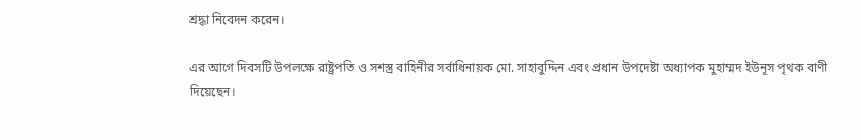শ্রদ্ধা নিবেদন করেন।

এর আগে দিবসটি উপলক্ষে রাষ্ট্রপতি ও সশস্ত্র বাহিনীর সর্বাধিনায়ক মো. সাহাবুদ্দিন এবং প্রধান উপদেষ্টা অধ্যাপক মুহাম্মদ ইউনূস পৃথক বাণী দিয়েছেন।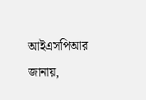আইএসপিআর জানায়,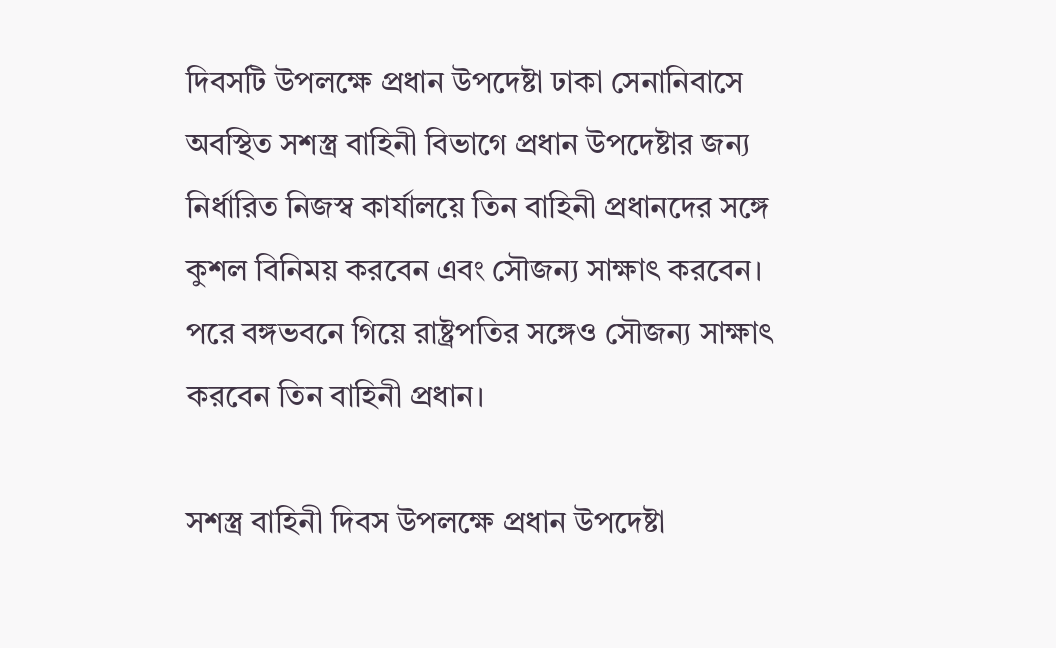দিবসটি উপলক্ষে প্রধান উপদেষ্টা ঢাকা সেনানিবাসে অবস্থিত সশস্ত্র বাহিনী বিভাগে প্রধান উপদেষ্টার জন্য নির্ধারিত নিজস্ব কার্যালয়ে তিন বাহিনী প্রধানদের সঙ্গে কুশল বিনিময় করবেন এবং সৌজন্য সাক্ষাৎ করবেন। পরে বঙ্গভবনে গিয়ে রাষ্ট্রপতির সঙ্গেও সৌজন্য সাক্ষাৎ করবেন তিন বাহিনী প্রধান।

সশস্ত্র বাহিনী দিবস উপলক্ষে প্রধান উপদেষ্টা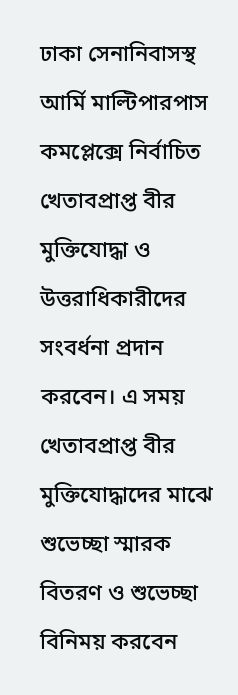ঢাকা সেনানিবাসস্থ আর্মি মাল্টিপারপাস কমপ্লেক্সে নির্বাচিত খেতাবপ্রাপ্ত বীর মুক্তিযোদ্ধা ও উত্তরাধিকারীদের সংবর্ধনা প্রদান করবেন। এ সময় খেতাবপ্রাপ্ত বীর মুক্তিযোদ্ধাদের মাঝে শুভেচ্ছা স্মারক বিতরণ ও শুভেচ্ছা বিনিময় করবেন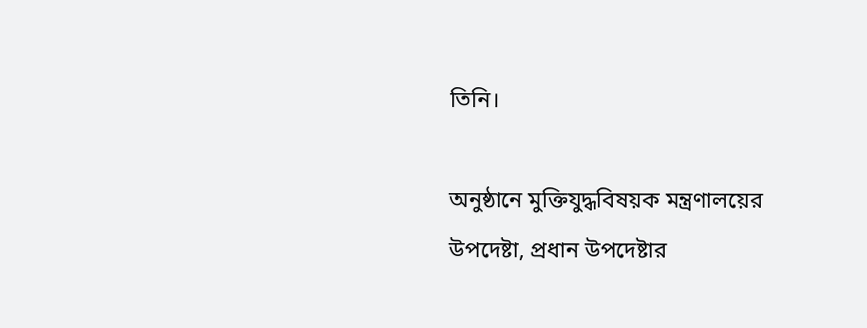তিনি।

অনুষ্ঠানে মুক্তিযুদ্ধবিষয়ক মন্ত্রণালয়ের উপদেষ্টা, প্রধান উপদেষ্টার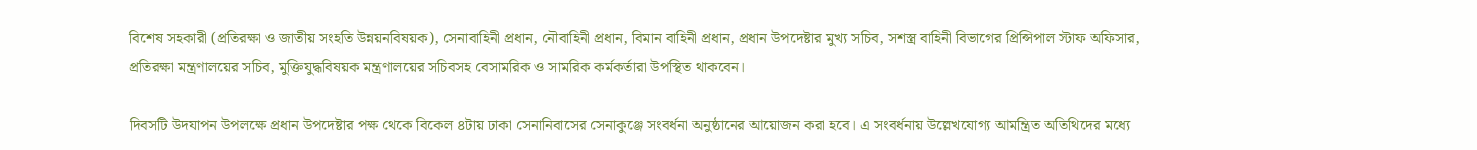বিশেষ সহকারী (প্রতিরক্ষা ও জাতীয় সংহতি উন্নয়নবিষয়ক), সেনাবাহিনী প্রধান, নৌবাহিনী প্রধান, বিমান বাহিনী প্রধান, প্রধান উপদেষ্টার মুখ্য সচিব, সশস্ত্র বাহিনী বিভাগের প্রিন্সিপাল স্টাফ অফিসার, প্রতিরক্ষা মন্ত্রণালয়ের সচিব, মুক্তিযুদ্ধবিষয়ক মন্ত্রণালয়ের সচিবসহ বেসামরিক ও সামরিক কর্মকর্তারা উপস্থিত থাকবেন।

দিবসটি উদযাপন উপলক্ষে প্রধান উপদেষ্টার পক্ষ থেকে বিকেল ৪টায় ঢাকা সেনানিবাসের সেনাকুঞ্জে সংবর্ধনা অনুষ্ঠানের আয়োজন করা হবে। এ সংবর্ধনায় উল্লেখযোগ্য আমন্ত্রিত অতিথিদের মধ্যে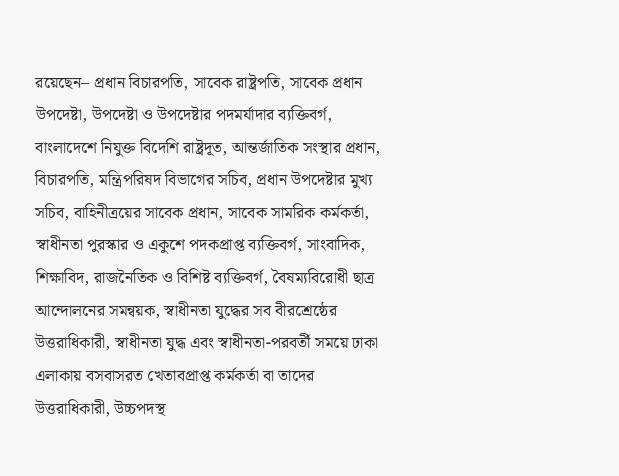রয়েছেন– প্রধান বিচারপতি, সাবেক রাষ্ট্রপতি, সাবেক প্রধান উপদেষ্টা, উপদেষ্টা ও উপদেষ্টার পদমর্যাদার ব্যক্তিবর্গ, বাংলাদেশে নিযুক্ত বিদেশি রাষ্ট্রদূত, আন্তর্জাতিক সংস্থার প্রধান, বিচারপতি, মন্ত্রিপরিষদ বিভাগের সচিব, প্রধান উপদেষ্টার মুখ্য সচিব, বাহিনীত্রয়ের সাবেক প্রধান, সাবেক সামরিক কর্মকর্তা, স্বাধীনতা পুরস্কার ও একুশে পদকপ্রাপ্ত ব্যক্তিবর্গ, সাংবাদিক, শিক্ষাবিদ, রাজনৈতিক ও বিশিষ্ট ব্যক্তিবর্গ, বৈষম্যবিরোধী ছাত্র আন্দোলনের সমন্বয়ক, স্বাধীনতা যুদ্ধের সব বীরশ্রেষ্ঠের উত্তরাধিকারী, স্বাধীনতা যুদ্ধ এবং স্বাধীনতা-পরবর্তী সময়ে ঢাকা এলাকায় বসবাসরত খেতাবপ্রাপ্ত কর্মকর্তা বা তাদের উত্তরাধিকারী, উচ্চপদস্থ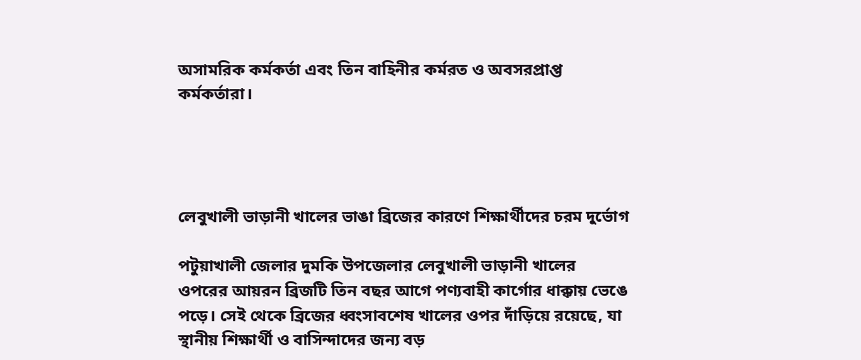অসামরিক কর্মকর্তা এবং তিন বাহিনীর কর্মরত ও অবসরপ্রাপ্ত কর্মকর্তারা।




লেবুখালী ভাড়ানী খালের ভাঙা ব্রিজের কারণে শিক্ষার্থীদের চরম দুর্ভোগ

পটুয়াখালী জেলার দুমকি উপজেলার লেবুখালী ভাড়ানী খালের ওপরের আয়রন ব্রিজটি তিন বছর আগে পণ্যবাহী কার্গোর ধাক্কায় ভেঙে পড়ে। সেই থেকে ব্রিজের ধ্বংসাবশেষ খালের ওপর দাঁড়িয়ে রয়েছে, যা স্থানীয় শিক্ষার্থী ও বাসিন্দাদের জন্য বড়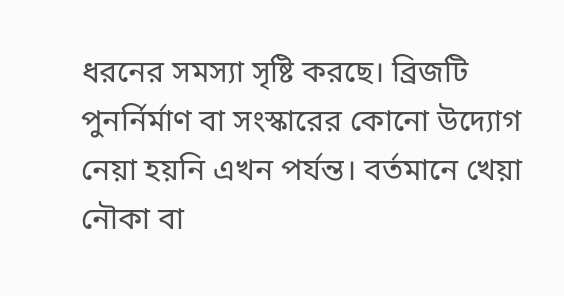ধরনের সমস্যা সৃষ্টি করছে। ব্রিজটি পুনর্নির্মাণ বা সংস্কারের কোনো উদ্যোগ নেয়া হয়নি এখন পর্যন্ত। বর্তমানে খেয়া নৌকা বা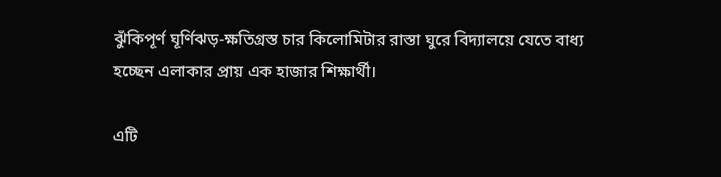ঝুঁকিপূর্ণ ঘূর্ণিঝড়-ক্ষতিগ্রস্ত চার কিলোমিটার রাস্তা ঘুরে বিদ্যালয়ে যেতে বাধ্য হচ্ছেন এলাকার প্রায় এক হাজার শিক্ষার্থী।

এটি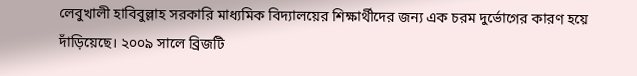লেবুখালী হাবিবুল্লাহ সরকারি মাধ্যমিক বিদ্যালয়ের শিক্ষার্থীদের জন্য এক চরম দুর্ভোগের কারণ হয়ে দাঁড়িয়েছে। ২০০৯ সালে ব্রিজটি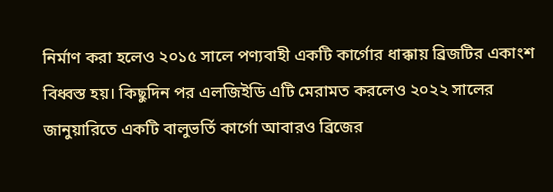নির্মাণ করা হলেও ২০১৫ সালে পণ্যবাহী একটি কার্গোর ধাক্কায় ব্রিজটির একাংশ বিধ্বস্ত হয়। কিছুদিন পর এলজিইডি এটি মেরামত করলেও ২০২২ সালের জানুয়ারিতে একটি বালুভর্তি কার্গো আবারও ব্রিজের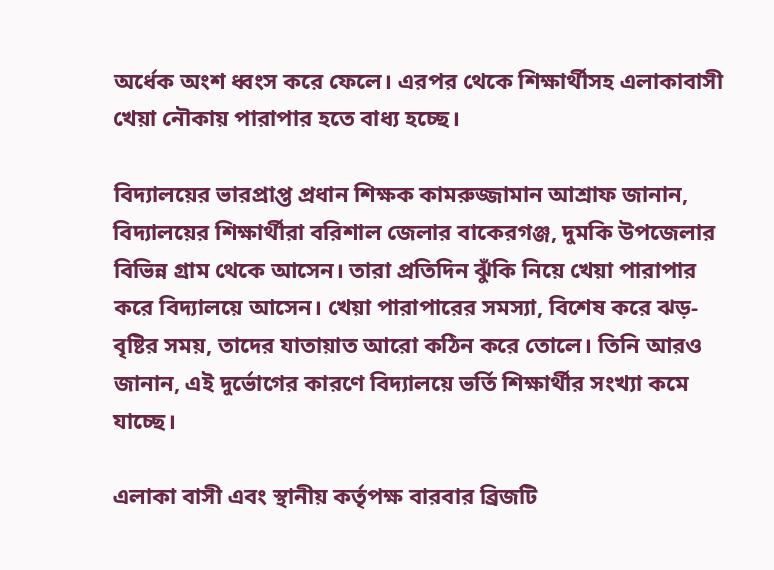অর্ধেক অংশ ধ্বংস করে ফেলে। এরপর থেকে শিক্ষার্থীসহ এলাকাবাসী খেয়া নৌকায় পারাপার হতে বাধ্য হচ্ছে।

বিদ্যালয়ের ভারপ্রাপ্ত প্রধান শিক্ষক কামরুজ্জামান আশ্রাফ জানান, বিদ্যালয়ের শিক্ষার্থীরা বরিশাল জেলার বাকেরগঞ্জ, দুমকি উপজেলার বিভিন্ন গ্রাম থেকে আসেন। তারা প্রতিদিন ঝুঁকি নিয়ে খেয়া পারাপার করে বিদ্যালয়ে আসেন। খেয়া পারাপারের সমস্যা, বিশেষ করে ঝড়-বৃষ্টির সময়, তাদের যাতায়াত আরো কঠিন করে তোলে। তিনি আরও জানান, এই দুর্ভোগের কারণে বিদ্যালয়ে ভর্তি শিক্ষার্থীর সংখ্যা কমে যাচ্ছে।

এলাকা বাসী এবং স্থানীয় কর্তৃপক্ষ বারবার ব্রিজটি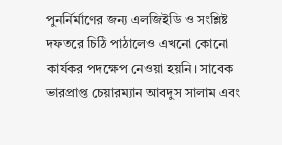পুনর্নির্মাণের জন্য এলজিইডি ও সংশ্লিষ্ট দফতরে চিঠি পাঠালেও এখনো কোনো কার্যকর পদক্ষেপ নেওয়া হয়নি। সাবেক ভারপ্রাপ্ত চেয়ারম্যান আবদুস সালাম এবং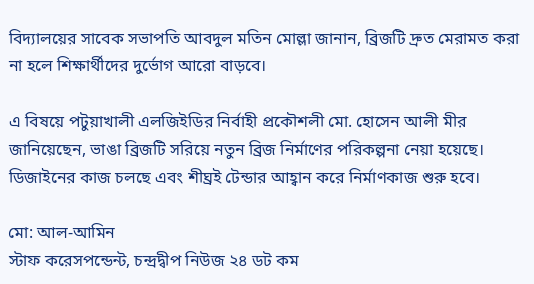বিদ্যালয়ের সাবেক সভাপতি আবদুল মতিন মোল্লা জানান, ব্রিজটি দ্রুত মেরামত করা না হলে শিক্ষার্থীদের দুর্ভোগ আরো বাড়বে।

এ বিষয়ে পটুয়াখালী এলজিইডির নির্বাহী প্রকৌশলী মো. হোসেন আলী মীর জানিয়েছেন, ভাঙা ব্রিজটি সরিয়ে নতুন ব্রিজ নির্মাণের পরিকল্পনা নেয়া হয়েছে। ডিজাইনের কাজ চলছে এবং শীঘ্রই টেন্ডার আহ্বান করে নির্মাণকাজ শুরু হবে।

মো: আল-আমিন
স্টাফ করেসপন্ডেন্ট, চন্দ্রদ্বীপ নিউজ ২৪ ডট কম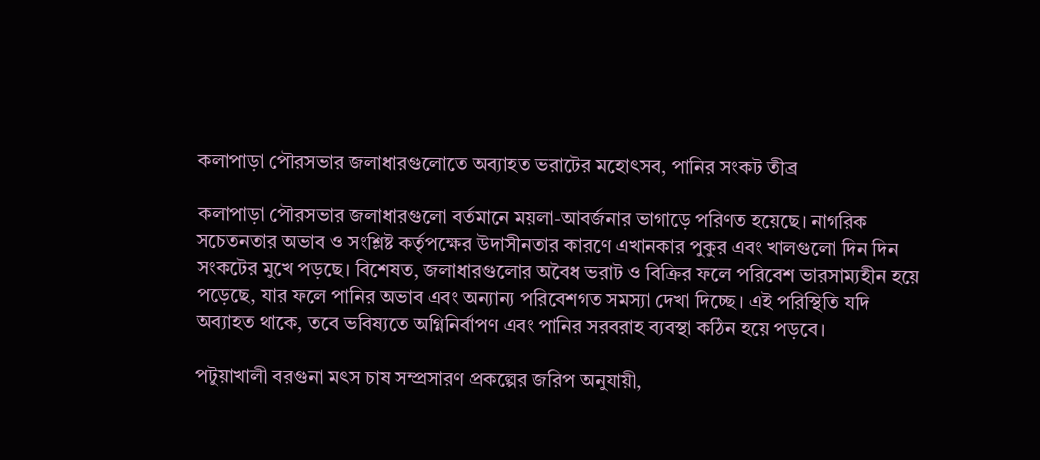কলাপাড়া পৌরসভার জলাধারগুলোতে অব্যাহত ভরাটের মহোৎসব, পানির সংকট তীব্র

কলাপাড়া পৌরসভার জলাধারগুলো বর্তমানে ময়লা-আবর্জনার ভাগাড়ে পরিণত হয়েছে। নাগরিক সচেতনতার অভাব ও সংশ্লিষ্ট কর্তৃপক্ষের উদাসীনতার কারণে এখানকার পুকুর এবং খালগুলো দিন দিন সংকটের মুখে পড়ছে। বিশেষত, জলাধারগুলোর অবৈধ ভরাট ও বিক্রির ফলে পরিবেশ ভারসাম্যহীন হয়ে পড়েছে, যার ফলে পানির অভাব এবং অন্যান্য পরিবেশগত সমস্যা দেখা দিচ্ছে। এই পরিস্থিতি যদি অব্যাহত থাকে, তবে ভবিষ্যতে অগ্নিনির্বাপণ এবং পানির সরবরাহ ব্যবস্থা কঠিন হয়ে পড়বে।

পটুয়াখালী বরগুনা মৎস চাষ সম্প্রসারণ প্রকল্পের জরিপ অনুযায়ী,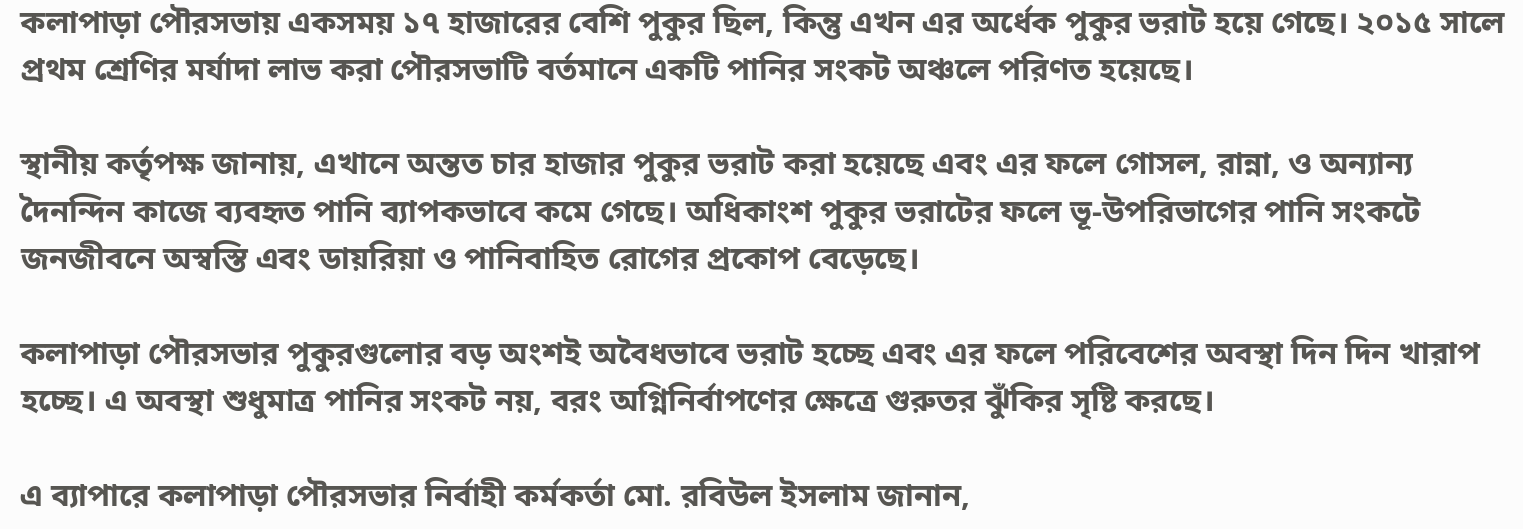কলাপাড়া পৌরসভায় একসময় ১৭ হাজারের বেশি পুকুর ছিল, কিন্তু এখন এর অর্ধেক পুকুর ভরাট হয়ে গেছে। ২০১৫ সালে প্রথম শ্রেণির মর্যাদা লাভ করা পৌরসভাটি বর্তমানে একটি পানির সংকট অঞ্চলে পরিণত হয়েছে।

স্থানীয় কর্তৃপক্ষ জানায়, এখানে অন্তত চার হাজার পুকুর ভরাট করা হয়েছে এবং এর ফলে গোসল, রান্না, ও অন্যান্য দৈনন্দিন কাজে ব্যবহৃত পানি ব্যাপকভাবে কমে গেছে। অধিকাংশ পুকুর ভরাটের ফলে ভূ-উপরিভাগের পানি সংকটে জনজীবনে অস্বস্তি এবং ডায়রিয়া ও পানিবাহিত রোগের প্রকোপ বেড়েছে।

কলাপাড়া পৌরসভার পুকুরগুলোর বড় অংশই অবৈধভাবে ভরাট হচ্ছে এবং এর ফলে পরিবেশের অবস্থা দিন দিন খারাপ হচ্ছে। এ অবস্থা শুধুমাত্র পানির সংকট নয়, বরং অগ্নিনির্বাপণের ক্ষেত্রে গুরুতর ঝুঁকির সৃষ্টি করছে।

এ ব্যাপারে কলাপাড়া পৌরসভার নির্বাহী কর্মকর্তা মো. রবিউল ইসলাম জানান,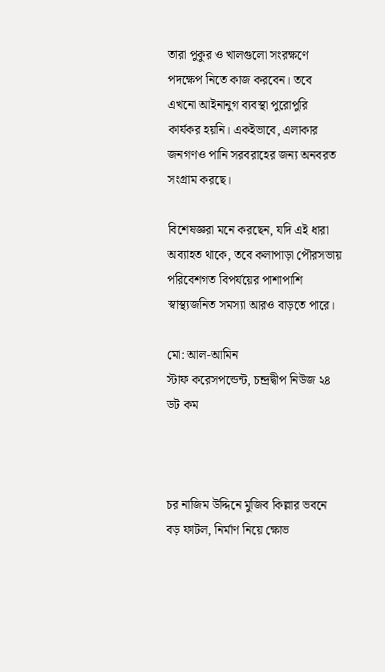তারা পুকুর ও খালগুলো সংরক্ষণে পদক্ষেপ নিতে কাজ করবেন। তবে এখনো আইনানুগ ব্যবস্থা পুরোপুরি কার্যকর হয়নি। একইভাবে, এলাকার জনগণও পানি সরবরাহের জন্য অনবরত সংগ্রাম করছে।

বিশেষজ্ঞরা মনে করছেন, যদি এই ধারা অব্যাহত থাকে, তবে কলাপাড়া পৌরসভায় পরিবেশগত বিপর্যয়ের পাশাপাশি স্বাস্থ্যজনিত সমস্যা আরও বাড়তে পারে।

মো: আল-আমিন
স্টাফ করেসপন্ডেন্ট, চন্দ্রদ্বীপ নিউজ ২৪ ডট কম



চর নাজিম উদ্দিনে মুজিব কিল্লার ভবনে বড় ফাটল, নির্মাণ নিয়ে ক্ষোভ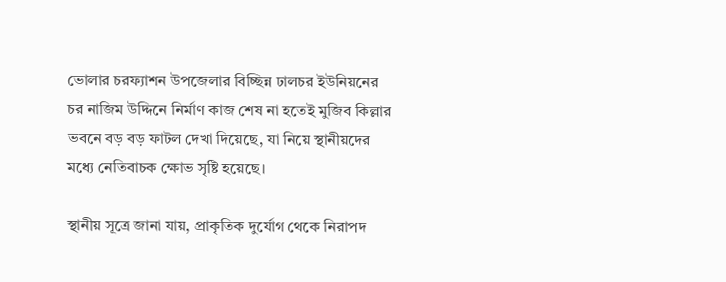ভোলার চরফ্যাশন উপজেলার বিচ্ছিন্ন ঢালচর ইউনিয়নের চর নাজিম উদ্দিনে নির্মাণ কাজ শেষ না হতেই মুজিব কিল্লার ভবনে বড় বড় ফাটল দেখা দিয়েছে, যা নিয়ে স্থানীয়দের মধ্যে নেতিবাচক ক্ষোভ সৃষ্টি হয়েছে।

স্থানীয় সূত্রে জানা যায়, প্রাকৃতিক দুর্যোগ থেকে নিরাপদ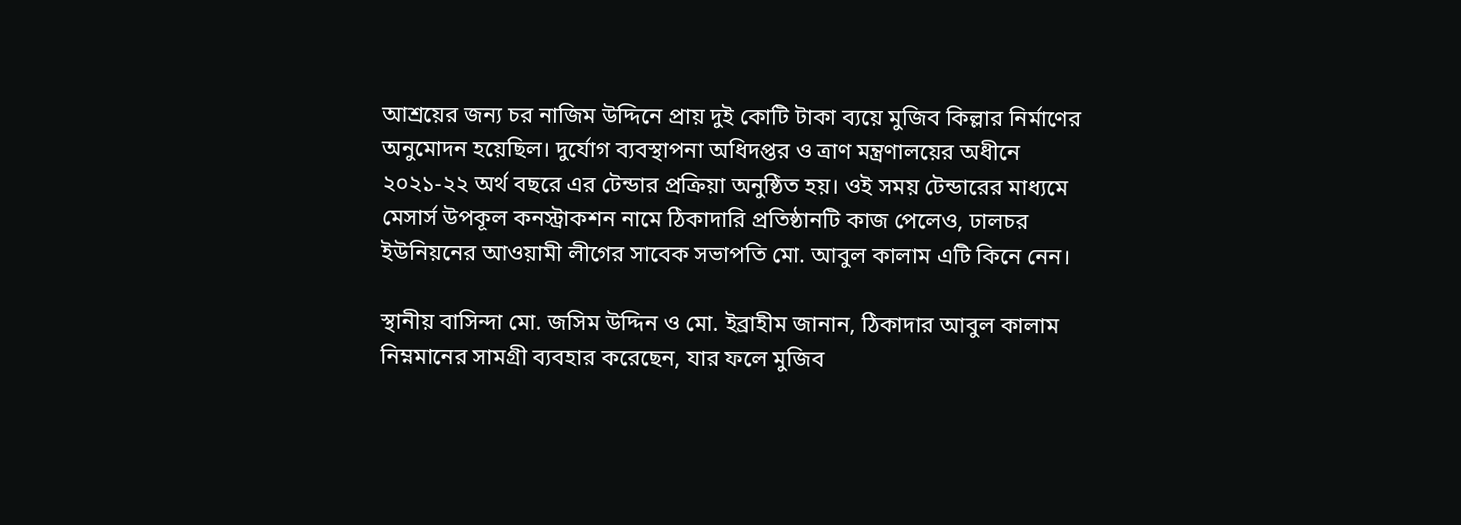আশ্রয়ের জন্য চর নাজিম উদ্দিনে প্রায় দুই কোটি টাকা ব্যয়ে মুজিব কিল্লার নির্মাণের অনুমোদন হয়েছিল। দুর্যোগ ব্যবস্থাপনা অধিদপ্তর ও ত্রাণ মন্ত্রণালয়ের অধীনে ২০২১-২২ অর্থ বছরে এর টেন্ডার প্রক্রিয়া অনুষ্ঠিত হয়। ওই সময় টেন্ডারের মাধ্যমে মেসার্স উপকূল কনস্ট্রাকশন নামে ঠিকাদারি প্রতিষ্ঠানটি কাজ পেলেও, ঢালচর ইউনিয়নের আওয়ামী লীগের সাবেক সভাপতি মো. আবুল কালাম এটি কিনে নেন।

স্থানীয় বাসিন্দা মো. জসিম উদ্দিন ও মো. ইব্রাহীম জানান, ঠিকাদার আবুল কালাম নিম্নমানের সামগ্রী ব্যবহার করেছেন, যার ফলে মুজিব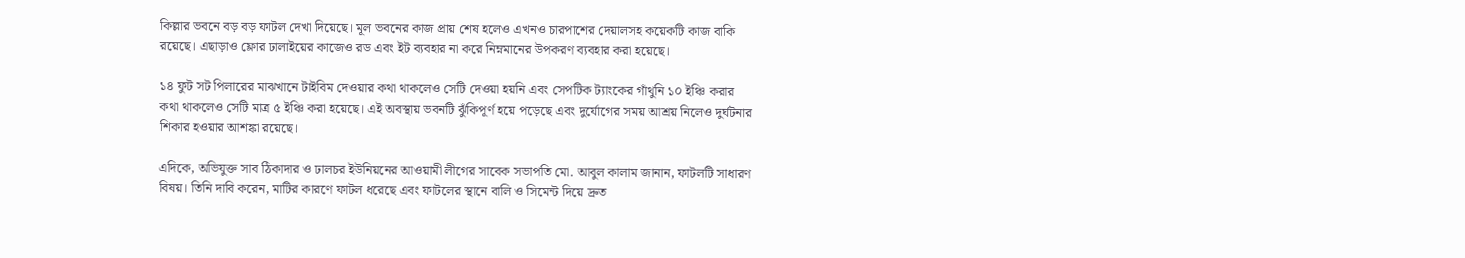কিল্লার ভবনে বড় বড় ফাটল দেখা দিয়েছে। মূল ভবনের কাজ প্রায় শেষ হলেও এখনও চারপাশের দেয়ালসহ কয়েকটি কাজ বাকি রয়েছে। এছাড়াও ফ্লোর ঢালাইয়ের কাজেও রড এবং ইট ব্যবহার না করে নিম্নমানের উপকরণ ব্যবহার করা হয়েছে।

১৪ ফুট সট পিলারের মাঝখানে টাইবিম দেওয়ার কথা থাকলেও সেটি দেওয়া হয়নি এবং সেপটিক ট্যাংকের গাঁথুনি ১০ ইঞ্চি করার কথা থাকলেও সেটি মাত্র ৫ ইঞ্চি করা হয়েছে। এই অবস্থায় ভবনটি ঝুঁকিপূর্ণ হয়ে পড়েছে এবং দুর্যোগের সময় আশ্রয় নিলেও দুর্ঘটনার শিকার হওয়ার আশঙ্কা রয়েছে।

এদিকে, অভিযুক্ত সাব ঠিকাদার ও ঢালচর ইউনিয়নের আওয়ামী লীগের সাবেক সভাপতি মো. আবুল কালাম জানান, ফাটলটি সাধারণ বিষয়। তিনি দাবি করেন, মাটির কারণে ফাটল ধরেছে এবং ফাটলের স্থানে বালি ও সিমেন্ট দিয়ে দ্রুত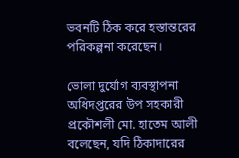ভবনটি ঠিক করে হস্তান্তরের পরিকল্পনা করেছেন।

ভোলা দুর্যোগ ব্যবস্থাপনা অধিদপ্তরের উপ সহকারী প্রকৌশলী মো. হাতেম আলী বলেছেন, যদি ঠিকাদারের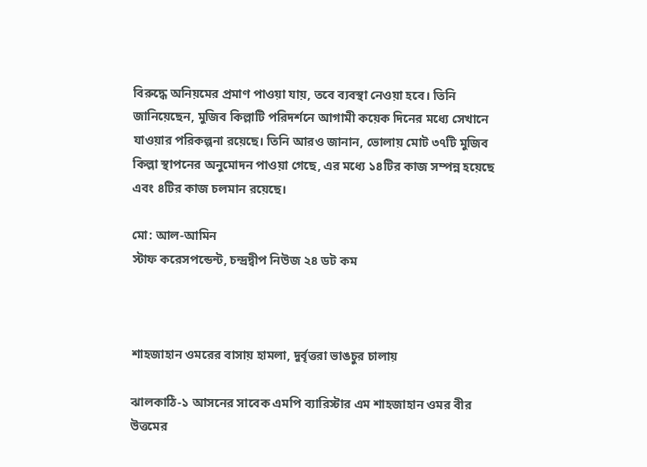বিরুদ্ধে অনিয়মের প্রমাণ পাওয়া যায়, তবে ব্যবস্থা নেওয়া হবে। তিনি জানিয়েছেন, মুজিব কিল্লাটি পরিদর্শনে আগামী কয়েক দিনের মধ্যে সেখানে যাওয়ার পরিকল্পনা রয়েছে। তিনি আরও জানান, ভোলায় মোট ৩৭টি মুজিব কিল্লা স্থাপনের অনুমোদন পাওয়া গেছে, এর মধ্যে ১৪টির কাজ সম্পন্ন হয়েছে এবং ৪টির কাজ চলমান রয়েছে।

মো: আল-আমিন
স্টাফ করেসপন্ডেন্ট, চন্দ্রদ্বীপ নিউজ ২৪ ডট কম



শাহজাহান ওমরের বাসায় হামলা, দুর্বৃত্তরা ভাঙচুর চালায়

ঝালকাঠি-১ আসনের সাবেক এমপি ব্যারিস্টার এম শাহজাহান ওমর বীর উত্তমের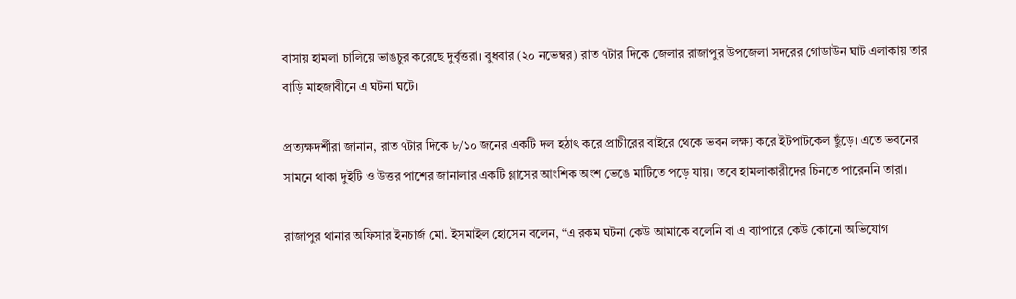বাসায় হামলা চালিয়ে ভাঙচুর করেছে দুর্বৃত্তরা। বুধবার (২০ নভেম্বর) রাত ৭টার দিকে জেলার রাজাপুর উপজেলা সদরের গোডাউন ঘাট এলাকায় তার বাড়ি মাহজাবীনে এ ঘটনা ঘটে।

প্রত্যক্ষদর্শীরা জানান, রাত ৭টার দিকে ৮/১০ জনের একটি দল হঠাৎ করে প্রাচীরের বাইরে থেকে ভবন লক্ষ্য করে ইটপাটকেল ছুঁড়ে। এতে ভবনের সামনে থাকা দুইটি ও উত্তর পাশের জানালার একটি গ্লাসের আংশিক অংশ ভেঙে মাটিতে পড়ে যায়। তবে হামলাকারীদের চিনতে পারেননি তারা।

রাজাপুর থানার অফিসার ইনচার্জ মো. ইসমাইল হোসেন বলেন, “এ রকম ঘটনা কেউ আমাকে বলেনি বা এ ব্যাপারে কেউ কোনো অভিযোগ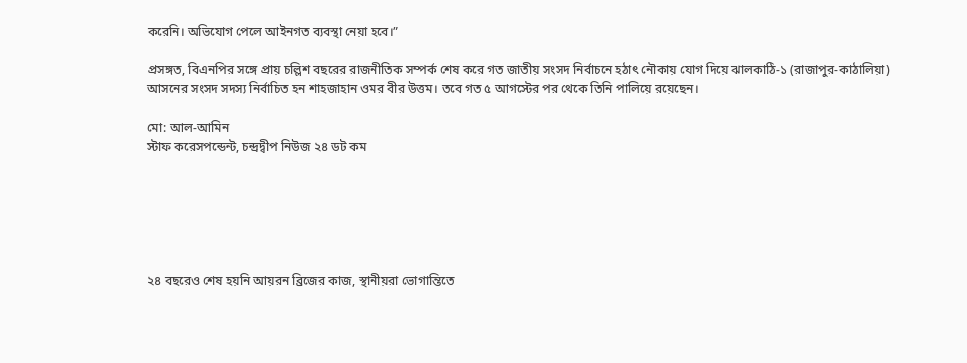করেনি। অভিযোগ পেলে আইনগত ব্যবস্থা নেয়া হবে।”

প্রসঙ্গত, বিএনপির সঙ্গে প্রায় চল্লিশ বছরের রাজনীতিক সম্পর্ক শেষ করে গত জাতীয় সংসদ নির্বাচনে হঠাৎ নৌকায় যোগ দিয়ে ঝালকাঠি-১ (রাজাপুর-কাঠালিয়া) আসনের সংসদ সদস্য নির্বাচিত হন শাহজাহান ওমর বীর উত্তম। তবে গত ৫ আগস্টের পর থেকে তিনি পালিয়ে রয়েছেন।

মো: আল-আমিন
স্টাফ করেসপন্ডেন্ট, চন্দ্রদ্বীপ নিউজ ২৪ ডট কম






২৪ বছরেও শেষ হয়নি আয়রন ব্রিজের কাজ, স্থানীয়রা ভোগান্তিতে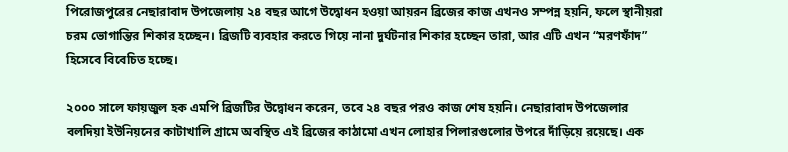পিরোজপুরের নেছারাবাদ উপজেলায় ২৪ বছর আগে উদ্বোধন হওয়া আয়রন ব্রিজের কাজ এখনও সম্পন্ন হয়নি, ফলে স্থানীয়রা চরম ভোগান্তির শিকার হচ্ছেন। ব্রিজটি ব্যবহার করতে গিয়ে নানা দুর্ঘটনার শিকার হচ্ছেন তারা, আর এটি এখন “মরণফাঁদ” হিসেবে বিবেচিত হচ্ছে।

২০০০ সালে ফায়জুল হক এমপি ব্রিজটির উদ্বোধন করেন, তবে ২৪ বছর পরও কাজ শেষ হয়নি। নেছারাবাদ উপজেলার বলদিয়া ইউনিয়নের কাটাখালি গ্রামে অবস্থিত এই ব্রিজের কাঠামো এখন লোহার পিলারগুলোর উপরে দাঁড়িয়ে রয়েছে। এক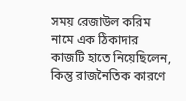সময় রেজাউল করিম নামে এক ঠিকাদার কাজটি হাতে নিয়েছিলেন, কিন্তু রাজনৈতিক কারণে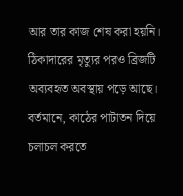আর তার কাজ শেষ করা হয়নি। ঠিকাদারের মৃত্যুর পরও ব্রিজটি অব্যবহৃত অবস্থায় পড়ে আছে। বর্তমানে, কাঠের পাটাতন দিয়ে চলাচল করতে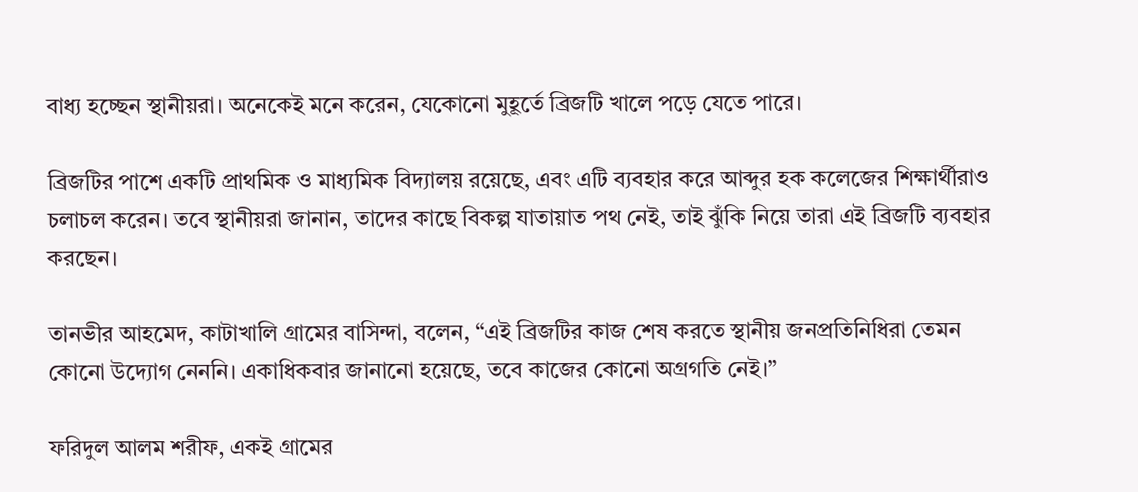বাধ্য হচ্ছেন স্থানীয়রা। অনেকেই মনে করেন, যেকোনো মুহূর্তে ব্রিজটি খালে পড়ে যেতে পারে।

ব্রিজটির পাশে একটি প্রাথমিক ও মাধ্যমিক বিদ্যালয় রয়েছে, এবং এটি ব্যবহার করে আব্দুর হক কলেজের শিক্ষার্থীরাও চলাচল করেন। তবে স্থানীয়রা জানান, তাদের কাছে বিকল্প যাতায়াত পথ নেই, তাই ঝুঁকি নিয়ে তারা এই ব্রিজটি ব্যবহার করছেন।

তানভীর আহমেদ, কাটাখালি গ্রামের বাসিন্দা, বলেন, “এই ব্রিজটির কাজ শেষ করতে স্থানীয় জনপ্রতিনিধিরা তেমন কোনো উদ্যোগ নেননি। একাধিকবার জানানো হয়েছে, তবে কাজের কোনো অগ্রগতি নেই।”

ফরিদুল আলম শরীফ, একই গ্রামের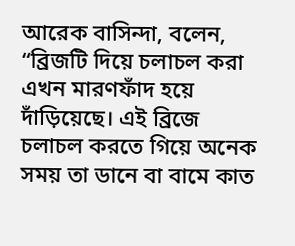আরেক বাসিন্দা, বলেন, “ব্রিজটি দিয়ে চলাচল করা এখন মারণফাঁদ হয়ে দাঁড়িয়েছে। এই ব্রিজে চলাচল করতে গিয়ে অনেক সময় তা ডানে বা বামে কাত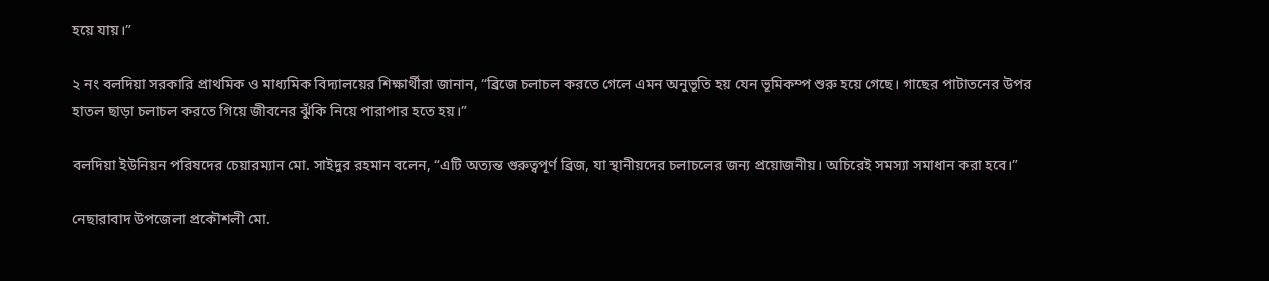হয়ে যায়।”

২ নং বলদিয়া সরকারি প্রাথমিক ও মাধ্যমিক বিদ্যালয়ের শিক্ষার্থীরা জানান, “ব্রিজে চলাচল করতে গেলে এমন অনুভূতি হয় যেন ভূমিকম্প শুরু হয়ে গেছে। গাছের পাটাতনের উপর হাতল ছাড়া চলাচল করতে গিয়ে জীবনের ঝুঁকি নিয়ে পারাপার হতে হয়।”

বলদিয়া ইউনিয়ন পরিষদের চেয়ারম্যান মো. সাইদুর রহমান বলেন, “এটি অত্যন্ত গুরুত্বপূর্ণ ব্রিজ, যা স্থানীয়দের চলাচলের জন্য প্রয়োজনীয়। অচিরেই সমস্যা সমাধান করা হবে।”

নেছারাবাদ উপজেলা প্রকৌশলী মো.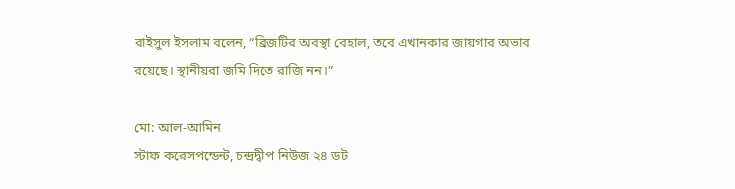রাইসুল ইসলাম বলেন, “ব্রিজটির অবস্থা বেহাল, তবে এখানকার জায়গার অভাব রয়েছে। স্থানীয়রা জমি দিতে রাজি নন।”

মো: আল-আমিন
স্টাফ করেসপন্ডেন্ট, চন্দ্রদ্বীপ নিউজ ২৪ ডট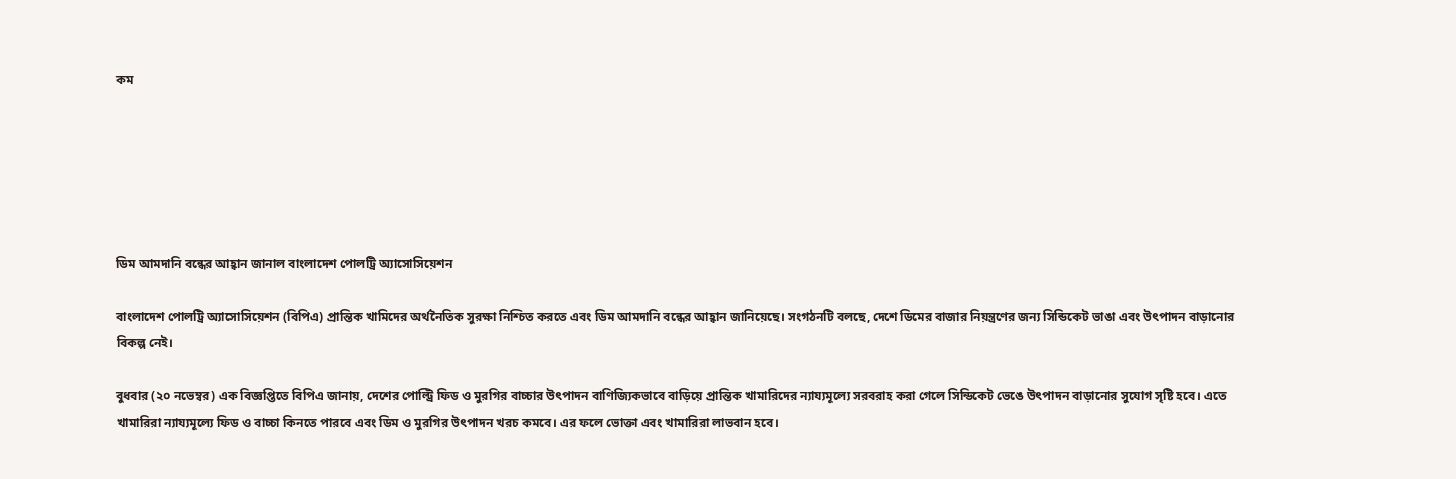কম






ডিম আমদানি বন্ধের আহ্বান জানাল বাংলাদেশ পোলট্রি অ্যাসোসিয়েশন

বাংলাদেশ পোলট্রি অ্যাসোসিয়েশন (বিপিএ) প্রান্তিক খামিদের অর্থনৈতিক সুরক্ষা নিশ্চিত করতে এবং ডিম আমদানি বন্ধের আহ্বান জানিয়েছে। সংগঠনটি বলছে, দেশে ডিমের বাজার নিয়ন্ত্রণের জন্য সিন্ডিকেট ভাঙা এবং উৎপাদন বাড়ানোর বিকল্প নেই।

বুধবার (২০ নভেম্বর) এক বিজ্ঞপ্তিতে বিপিএ জানায়, দেশের পোল্ট্রি ফিড ও মুরগির বাচ্চার উৎপাদন বাণিজ্যিকভাবে বাড়িয়ে প্রান্তিক খামারিদের ন্যায্যমূল্যে সরবরাহ করা গেলে সিন্ডিকেট ভেঙে উৎপাদন বাড়ানোর সুযোগ সৃষ্টি হবে। এতে খামারিরা ন্যায্যমূল্যে ফিড ও বাচ্চা কিনতে পারবে এবং ডিম ও মুরগির উৎপাদন খরচ কমবে। এর ফলে ভোক্তা এবং খামারিরা লাভবান হবে।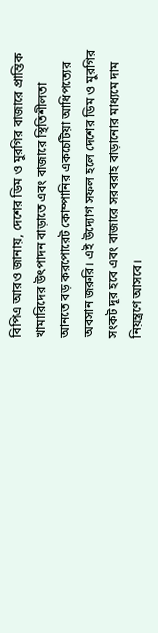বিপিএ আরও জানায়, দেশের ডিম ও মুরগির বাজারে প্রান্তিক খামারিদের উৎপাদন বাড়াতে এবং বাজারে স্থিতিশীলতা আনতে বড় করপোরেট কোম্পানির একচেটিয়া আধিপত্যের অবসান জরুরি। এই উদ্যোগ সফল হলে দেশের ডিম ও মুরগির সংকট দূর হবে এবং বাজারে সরবরাহ বাড়ানোর মাধ্যমে দাম নিয়ন্ত্রণে আসবে।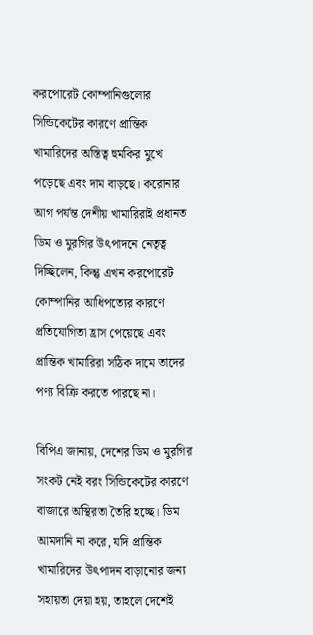করপোরেট কোম্পানিগুলোর সিন্ডিকেটের কারণে প্রান্তিক খামারিদের অস্তিত্ব হুমকির মুখে পড়েছে এবং দাম বাড়ছে। করোনার আগ পর্যন্ত দেশীয় খামারিরাই প্রধানত ডিম ও মুরগির উৎপাদনে নেতৃত্ব দিচ্ছিলেন, কিন্তু এখন করপোরেট কোম্পানির আধিপত্যের কারণে প্রতিযোগিতা হ্রাস পেয়েছে এবং প্রান্তিক খামারিরা সঠিক দামে তাদের পণ্য বিক্রি করতে পারছে না।

বিপিএ জানায়, দেশের ডিম ও মুরগির সংকট নেই বরং সিন্ডিকেটের কারণে বাজারে অস্থিরতা তৈরি হচ্ছে। ডিম আমদানি না করে, যদি প্রান্তিক খামারিদের উৎপাদন বাড়ানোর জন্য সহায়তা দেয়া হয়, তাহলে দেশেই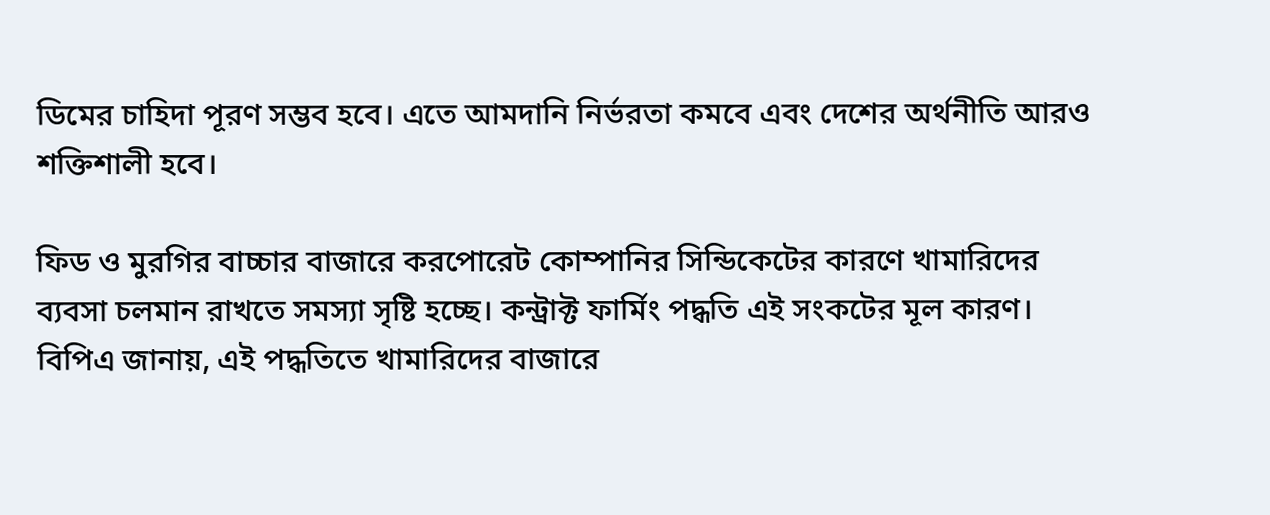ডিমের চাহিদা পূরণ সম্ভব হবে। এতে আমদানি নির্ভরতা কমবে এবং দেশের অর্থনীতি আরও শক্তিশালী হবে।

ফিড ও মুরগির বাচ্চার বাজারে করপোরেট কোম্পানির সিন্ডিকেটের কারণে খামারিদের ব্যবসা চলমান রাখতে সমস্যা সৃষ্টি হচ্ছে। কন্ট্রাক্ট ফার্মিং পদ্ধতি এই সংকটের মূল কারণ। বিপিএ জানায়, এই পদ্ধতিতে খামারিদের বাজারে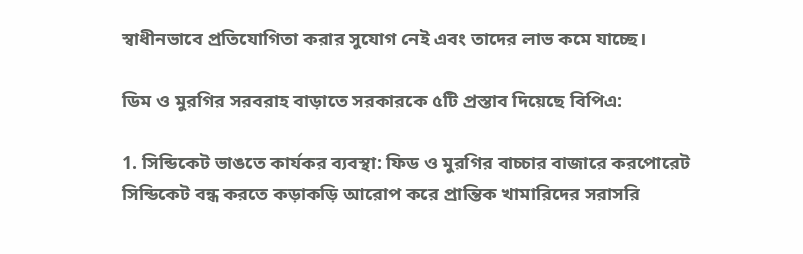স্বাধীনভাবে প্রতিযোগিতা করার সুযোগ নেই এবং তাদের লাভ কমে যাচ্ছে।

ডিম ও মুরগির সরবরাহ বাড়াতে সরকারকে ৫টি প্রস্তাব দিয়েছে বিপিএ:

1. সিন্ডিকেট ভাঙতে কার্যকর ব্যবস্থা: ফিড ও মুরগির বাচ্চার বাজারে করপোরেট সিন্ডিকেট বন্ধ করতে কড়াকড়ি আরোপ করে প্রান্তিক খামারিদের সরাসরি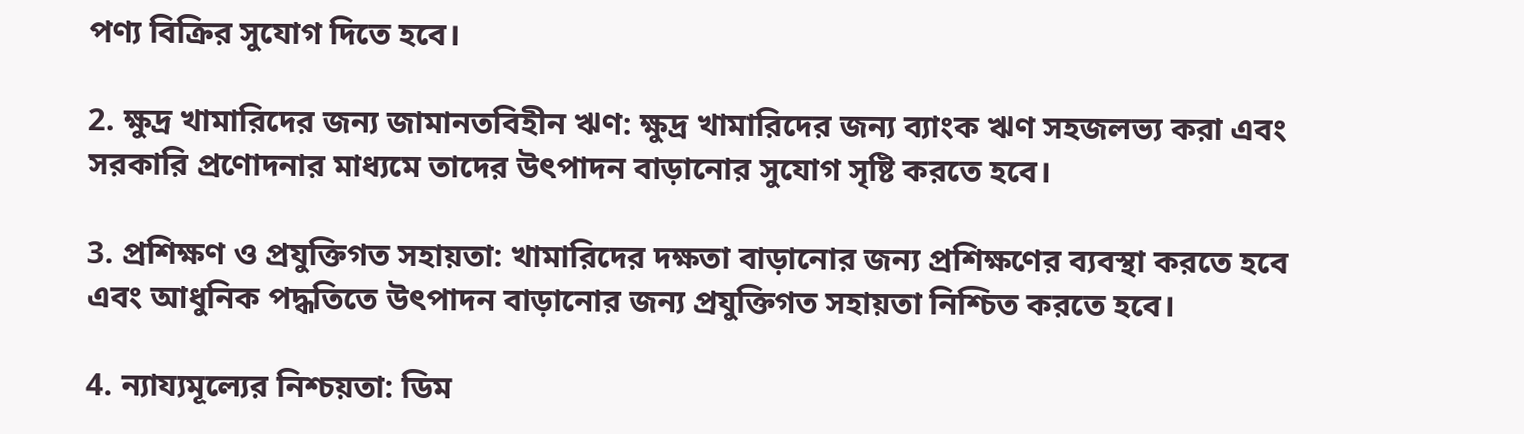পণ্য বিক্রির সুযোগ দিতে হবে।

2. ক্ষুদ্র খামারিদের জন্য জামানতবিহীন ঋণ: ক্ষুদ্র খামারিদের জন্য ব্যাংক ঋণ সহজলভ্য করা এবং সরকারি প্রণোদনার মাধ্যমে তাদের উৎপাদন বাড়ানোর সুযোগ সৃষ্টি করতে হবে।

3. প্রশিক্ষণ ও প্রযুক্তিগত সহায়তা: খামারিদের দক্ষতা বাড়ানোর জন্য প্রশিক্ষণের ব্যবস্থা করতে হবে এবং আধুনিক পদ্ধতিতে উৎপাদন বাড়ানোর জন্য প্রযুক্তিগত সহায়তা নিশ্চিত করতে হবে।

4. ন্যায্যমূল্যের নিশ্চয়তা: ডিম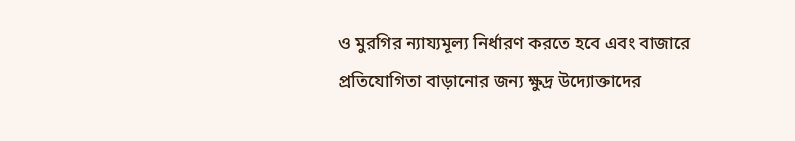ও মুরগির ন্যায্যমূল্য নির্ধারণ করতে হবে এবং বাজারে প্রতিযোগিতা বাড়ানোর জন্য ক্ষুদ্র উদ্যোক্তাদের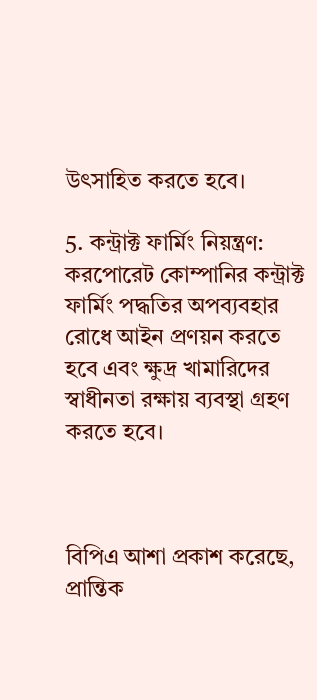উৎসাহিত করতে হবে।

5. কন্ট্রাক্ট ফার্মিং নিয়ন্ত্রণ: করপোরেট কোম্পানির কন্ট্রাক্ট ফার্মিং পদ্ধতির অপব্যবহার রোধে আইন প্রণয়ন করতে হবে এবং ক্ষুদ্র খামারিদের স্বাধীনতা রক্ষায় ব্যবস্থা গ্রহণ করতে হবে।



বিপিএ আশা প্রকাশ করেছে, প্রান্তিক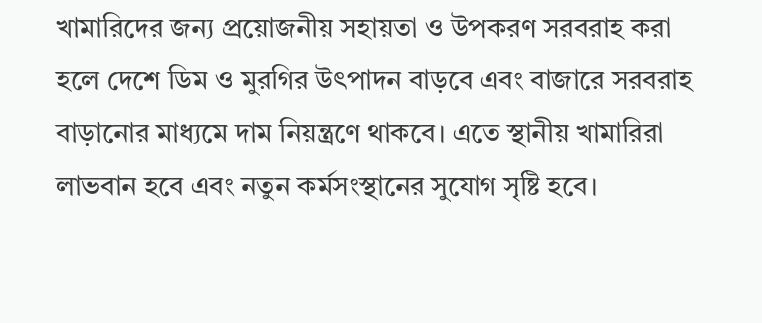খামারিদের জন্য প্রয়োজনীয় সহায়তা ও উপকরণ সরবরাহ করা হলে দেশে ডিম ও মুরগির উৎপাদন বাড়বে এবং বাজারে সরবরাহ বাড়ানোর মাধ্যমে দাম নিয়ন্ত্রণে থাকবে। এতে স্থানীয় খামারিরা লাভবান হবে এবং নতুন কর্মসংস্থানের সুযোগ সৃষ্টি হবে।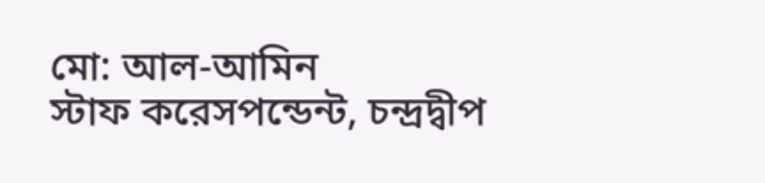মো: আল-আমিন
স্টাফ করেসপন্ডেন্ট, চন্দ্রদ্বীপ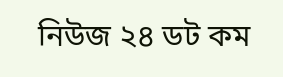নিউজ ২৪ ডট কম